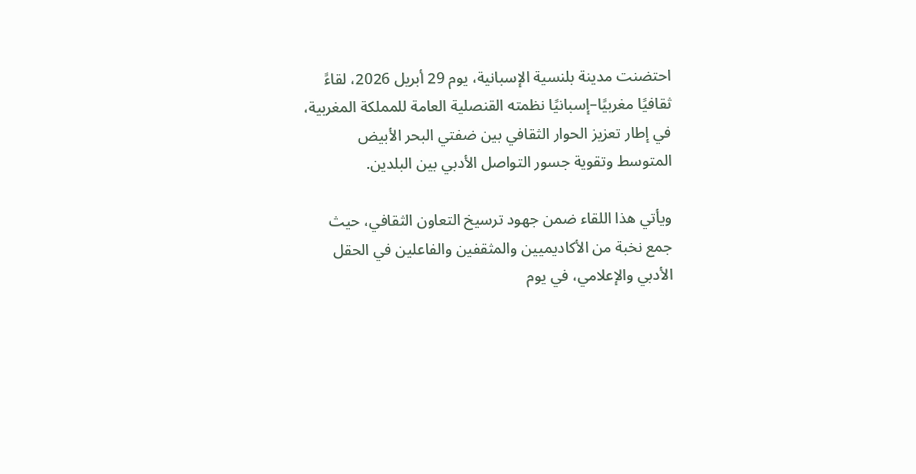احتضنت مدينة بلنسية الإسبانية، يوم 29 أبريل 2026، لقاءً ثقافيًا مغربيًا–إسبانيًا نظمته القنصلية العامة للمملكة المغربية، في إطار تعزيز الحوار الثقافي بين ضفتي البحر الأبيض المتوسط وتقوية جسور التواصل الأدبي بين البلدين.

ويأتي هذا اللقاء ضمن جهود ترسيخ التعاون الثقافي، حيث جمع نخبة من الأكاديميين والمثقفين والفاعلين في الحقل الأدبي والإعلامي، في يوم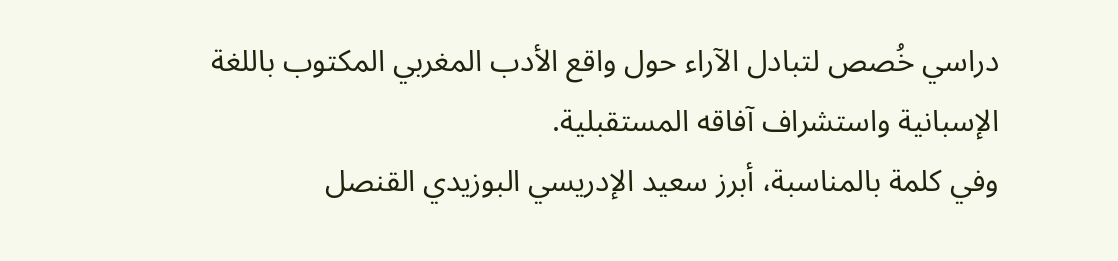دراسي خُصص لتبادل الآراء حول واقع الأدب المغربي المكتوب باللغة الإسبانية واستشراف آفاقه المستقبلية.
وفي كلمة بالمناسبة، أبرز سعيد الإدريسي البوزيدي القنصل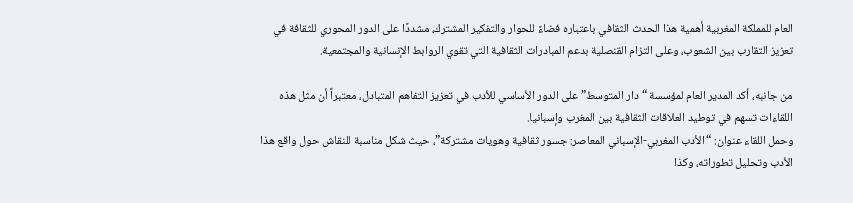العام للمملكة المغربية أهمية هذا الحدث الثقافي باعتباره فضاءً للحوار والتفكير المشترك، مشددًا على الدور المحوري للثقافة في تعزيز التقارب بين الشعوب، وعلى التزام القنصلية بدعم المبادرات الثقافية التي تقوي الروابط الإنسانية والمجتمعية.

من جانبه، أكد المدير العام لمؤسسة “دار المتوسط” على الدور الأساسي للأدب في تعزيز التفاهم المتبادل، معتبراً أن مثل هذه اللقاءات تسهم في توطيد العلاقات الثقافية بين المغرب وإسبانيا.
وحمل اللقاء عنوان: “الأدب المغربي-الإسباني المعاصر: جسور ثقافية وهويات مشتركة”، حيث شكل مناسبة للنقاش حول واقع هذا الأدب وتحليل تطوراته، وكذا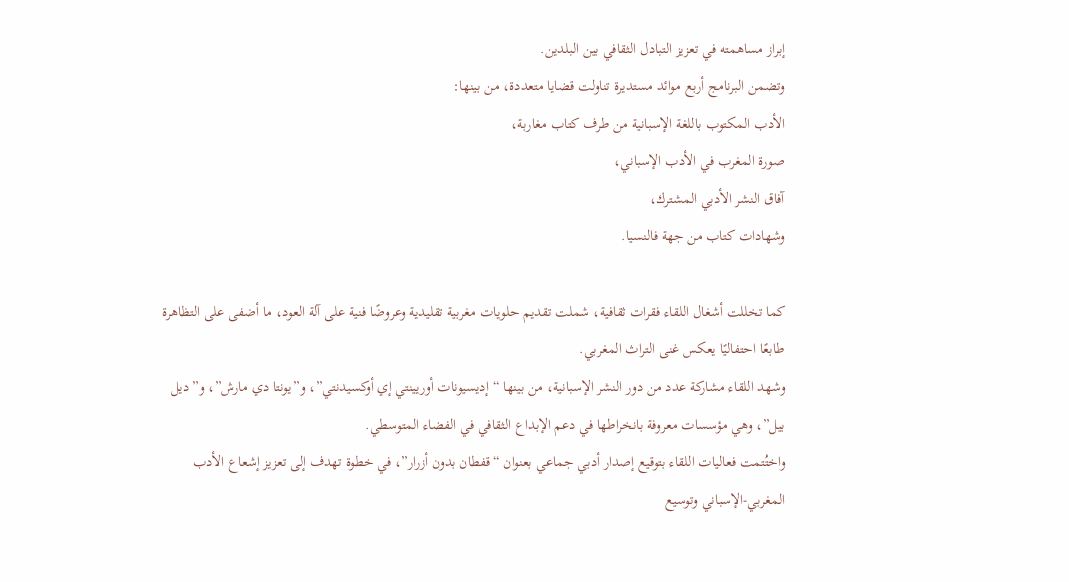إبراز مساهمته في تعزيز التبادل الثقافي بين البلدين.
وتضمن البرنامج أربع موائد مستديرة تناولت قضايا متعددة، من بينها:
الأدب المكتوب باللغة الإسبانية من طرف كتاب مغاربة،
صورة المغرب في الأدب الإسباني،
آفاق النشر الأدبي المشترك،
وشهادات كتاب من جهة فالنسيا.

كما تخللت أشغال اللقاء فقرات ثقافية، شملت تقديم حلويات مغربية تقليدية وعروضًا فنية على آلة العود، ما أضفى على التظاهرة طابعًا احتفاليًا يعكس غنى التراث المغربي.
وشهد اللقاء مشاركة عدد من دور النشر الإسبانية، من بينها “إديسيونات أوريينتي إي أوكسيدنتي”، و”يونتا دي مارش”، و”ديل بيل”، وهي مؤسسات معروفة بانخراطها في دعم الإبداع الثقافي في الفضاء المتوسطي.
واختُتمت فعاليات اللقاء بتوقيع إصدار أدبي جماعي بعنوان “قفطان بدون أزرار”، في خطوة تهدف إلى تعزيز إشعاع الأدب المغربي-الإسباني وتوسيع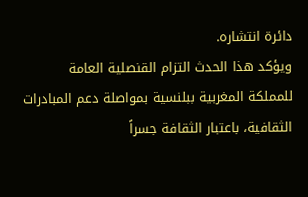دائرة انتشاره.
ويؤكد هذا الحدث التزام القنصلية العامة للمملكة المغربية ببلنسية بمواصلة دعم المبادرات الثقافية، باعتبار الثقافة جسراً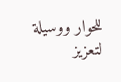للحوار ووسيلة لتعزيز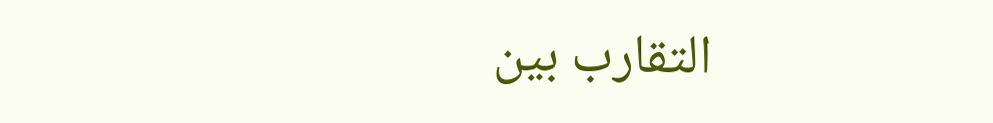التقارب بين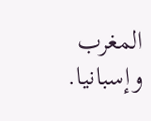المغرب وإسبانيا.